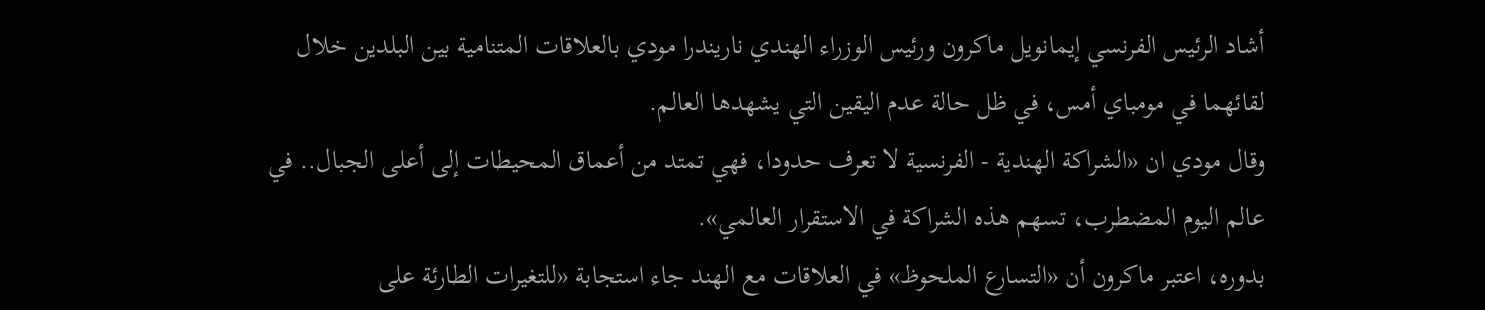أشاد الرئيس الفرنسي إيمانويل ماكرون ورئيس الوزراء الهندي ناريندرا مودي بالعلاقات المتنامية بين البلدين خلال لقائهما في مومباي أمس، في ظل حالة عدم اليقين التي يشهدها العالم.
وقال مودي ان «الشراكة الهندية - الفرنسية لا تعرف حدودا، فهي تمتد من أعماق المحيطات إلى أعلى الجبال.. في عالم اليوم المضطرب، تسهم هذه الشراكة في الاستقرار العالمي».
بدوره، اعتبر ماكرون أن «التسارع الملحوظ» في العلاقات مع الهند جاء استجابة «للتغيرات الطارئة على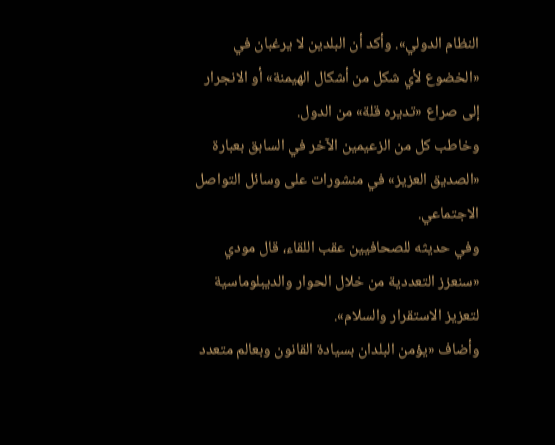النظام الدولي». وأكد أن البلدين لا يرغبان في «الخضوع لأي شكل من أشكال الهيمنة» أو الانجرار إلى صراع «تديره قلة» من الدول.
وخاطب كل من الزعيمين الآخر في السابق بعبارة «الصديق العزيز» في منشورات على وسائل التواصل الاجتماعي.
وفي حديثه للصحافيين عقب اللقاء، قال مودي «سنعزز التعددية من خلال الحوار والديبلوماسية لتعزيز الاستقرار والسلام».
وأضاف «يؤمن البلدان بسيادة القانون وبعالم متعدد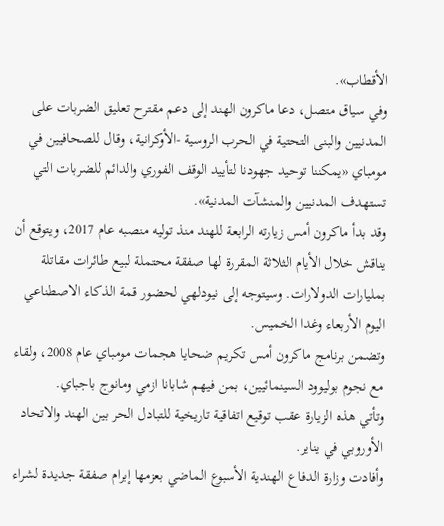الأقطاب».
وفي سياق متصل، دعا ماكرون الهند إلى دعم مقترح تعليق الضربات على المدنيين والبنى التحتية في الحرب الروسية -الأوكرانية، وقال للصحافيين في مومباي «يمكننا توحيد جهودنا لتأييد الوقف الفوري والدائم للضربات التي تستهدف المدنيين والمنشآت المدنية».
وقد بدأ ماكرون أمس زيارته الرابعة للهند منذ توليه منصبه عام 2017، ويتوقع أن يناقش خلال الأيام الثلاثة المقررة لها صفقة محتملة لبيع طائرات مقاتلة بمليارات الدولارات. وسيتوجه إلى نيودلهي لحضور قمة الذكاء الاصطناعي اليوم الأربعاء وغدا الخميس.
وتضمن برنامج ماكرون أمس تكريم ضحايا هجمات مومباي عام 2008، ولقاء مع نجوم بوليوود السينمائيين، بمن فيهم شابانا ازمي ومانوج باجباي.
وتأتي هذه الزيارة عقب توقيع اتفاقية تاريخية للتبادل الحر بين الهند والاتحاد الأوروبي في يناير.
وأفادت وزارة الدفاع الهندية الأسبوع الماضي بعزمها إبرام صفقة جديدة لشراء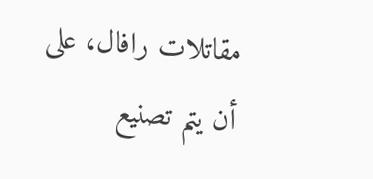مقاتلات رافال، على أن يتم تصنيع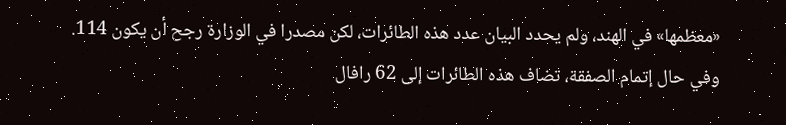«معظمها» في الهند، ولم يحدد البيان عدد هذه الطائرات، لكن مصدرا في الوزارة رجح أن يكون 114.
وفي حال إتمام الصفقة، تضاف هذه الطائرات إلى 62 رافال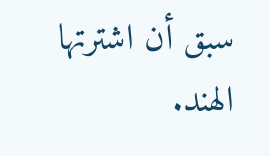سبق أن اشترتها الهند.